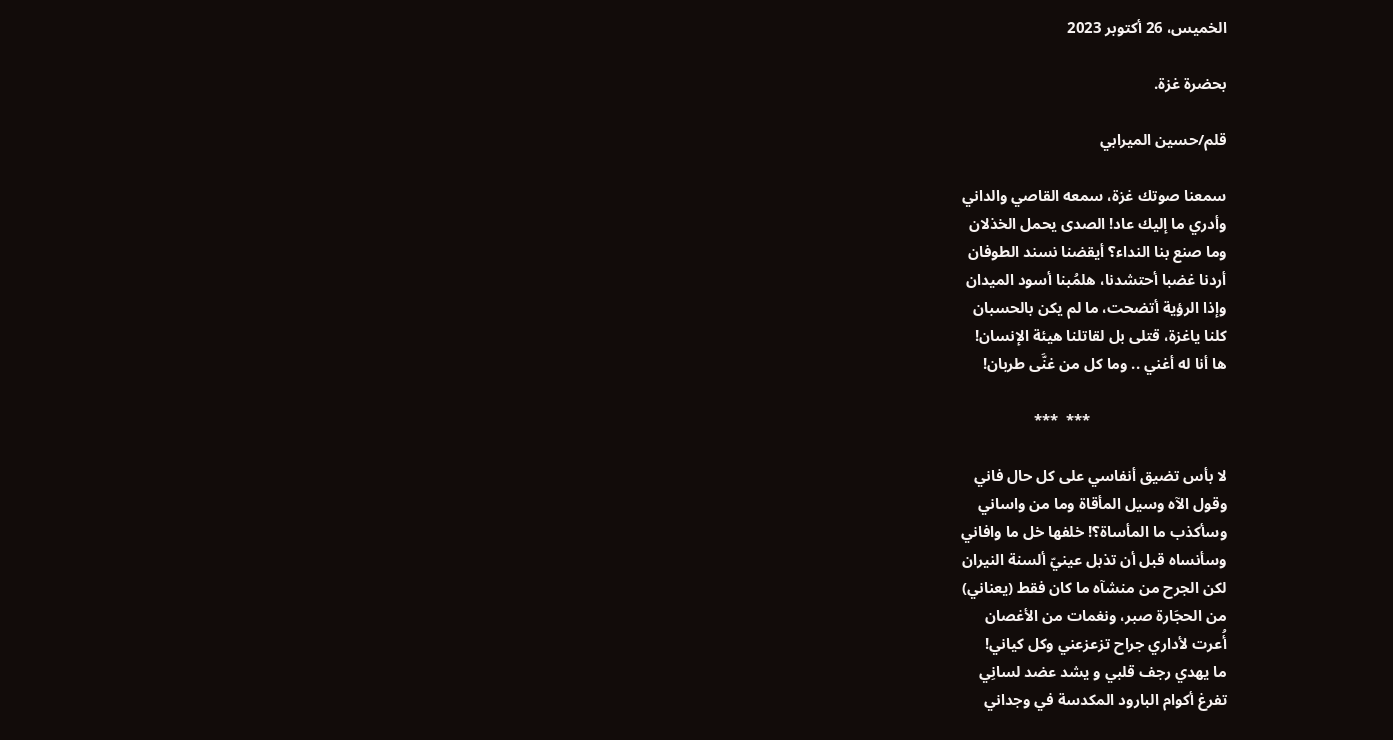الخميس، 26 أكتوبر 2023

بحضرة غزة.

قلم/حسين الميرابي

سمعنا صوتك غزة، سمعه القاصي والداني
وأدري ما إليك عاد! الصدى يحمل الخذلان
وما صنع بنا النداء؟ أيقضنا نسند الطوفان
أردنا غضبا أحتشدنا، هلمُبنا أسود الميدان
وإذا الرؤية أتضحت، ما لم يكن بالحسبان
كلنا ياغزة، قتلى بل لقاتلنا هيئة الإنسان!
ها أنا له أغني .. وما كل من غنَّى طربان!

                                   ***  ***

لا بأس تضيق أنفاسي على كل حال فاني
وقول الآه وسيل المأقاة وما من واساني
وسأكذب ما المأساة؟! خلفها خل ما وافاني
وسأنساه قبل أن تذبل عينيّ ألسنة النيران
لكن الجرح من منشآه ما كان فقط (يعناني)
من الحجَارة صبر، ونغمات من الأغصان
أُعرت لأداري جراح تزعزعني وكل كياني!
ما يهدي رجف قلبي و يشد عضد لسانِي
تفرغ أكوام البارود المكدسة في وجداني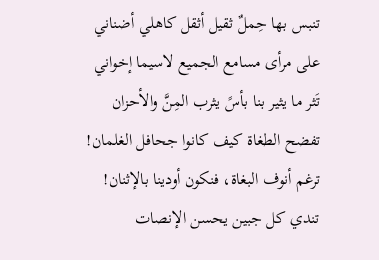تنبس بها حِملٌ ثقيل أثقل كاهلي أضناني
على مرأى مسامع الجميع لاسيما إخواني
تَثر ما يثير بنا بأسً يثرب المِنَّ والأحزان
تفضح الطغاة كيف كانوا جحافل الغلمان!
ترغم أنوف البغاة، فنكون أودينا بالإثنان!
تندي كل جبين يحسن الإنصات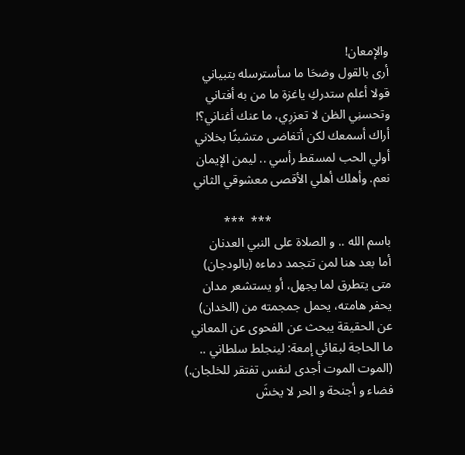والإمعان!
أرى بالقول وضحَا ما سأسترسله بتبياني
قولا أعلم ستدركِ ياغزة ما من به أفتاني
وتحسنِي الظن لا تعزرِي، ما عنك أغناني؟!
أراك أسمعك لكن أتغاضى متشبثًا بخلاني
أولي الحب لمسقط رأسي .. ليمن الإيمان
نعم. وأهلك أهلي الأقصى معشوقي الثاني

                                      ***  ***
باسم الله .. و الصلاة على النبي العدنان
أما بعد هنا لمن تتجمد دماءه (بالودجان)
متى يتطرق لما يجهل، أو يستشعر مدان
يحفر هامته، يحمل جمجمته من (الخدان)
عن الحقيقة يبحث عن الفحوى عن المعاني
ما الحاجة لبقائي إمعة: لينجلط سلطاني ..
(الموت الموت أجدى لنفس تفتقر للخلجان.)
فضاء و أجنحة و الحر لا يخشَ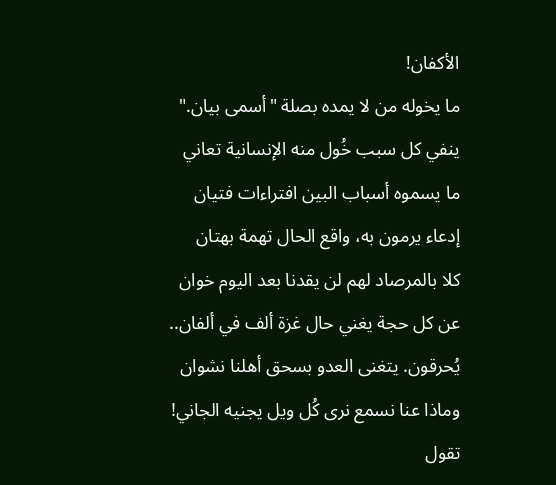الأكفان!
ما يخوله من لا يمده بصلة "أسمى بيان."
ينفي كل سبب خُول منه الإنسانية تعاني
ما يسموه أسباب البين افتراءات فتيان
إدعاء يرمون به، واقع الحال تهمة بهتان
كلا بالمرصاد لهم لن يقدنا بعد اليوم خوان
عن كل حجة يغني حال غزة ألف في ألفان..
يُحرقون. يتغنى العدو بسحق أهلنا نشوان
وماذا عنا نسمع نرى كُل ويل يجنيه الجاني!
تقول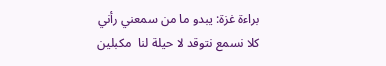براءة غزة: يبدو ما من سمعني رأني
كلا نسمع نتوقد لا حيلة لنا  مكبلين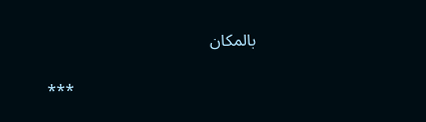بالمكان

                                            ***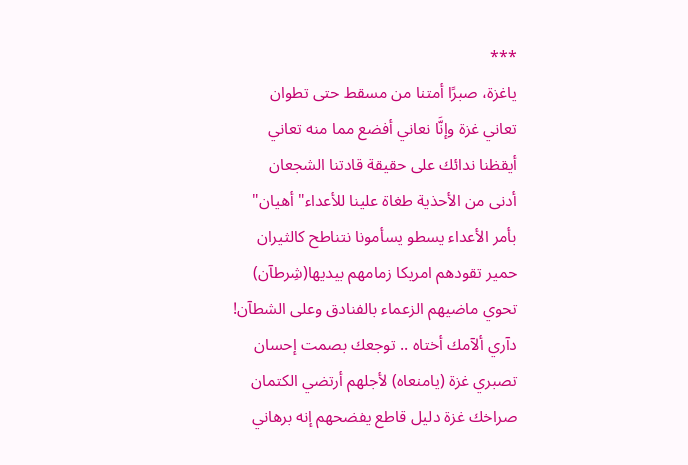***
ياغزة، صبرًا أمتنا من مسقط حتى تطوان
تعاني غزة وإنَّا نعاني أفضع مما منه تعاني
أيقظنا ندائك على حقيقة قادتنا الشجعان
أدنى من الأحذية طغاة علينا للأعداء"أهيان"
بأمر الأعداء يسطو يسأمونا نتناطح كالثيران
حمير تقودهم امريكا زمامهم بيديها(شِرطآن)
تحوي ماضيهم الزعماء بالفنادق وعلى الشطآن!
دآري ألآمك أختاه .. توجعك بصمت إحسان
تصبري غزة (يامنعاه) لأجلهم أرتضي الكتمان
صراخك غزة دليل قاطع يفضحهم إنه برهاني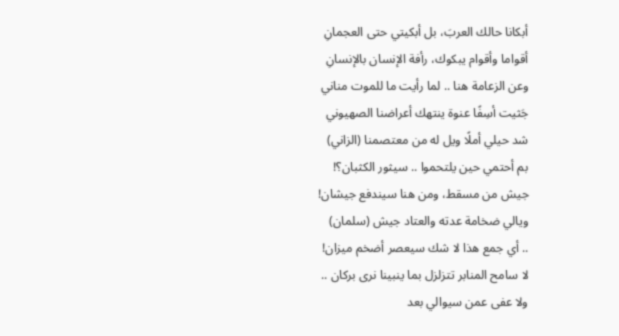أبكانا حالك العربَ، بل أبكيتي حتى العجمانِ
أقواما وأقوام يبكوك، رأفة الإنسان بالإنسانِ
وعن الزعامة هنا .. لما رأيت ما للموت مناني
جَثيت أسِفًا عنوة ينتهك أعراضنا الصهيوني
شد حيلي أملًا ويل له من معتصمنا (الزاني)
بم أحتمي حين يلتحموا .. سيثور الكثبان؟!
جيش من مسقط، ومن هنا سيندفع جيشان!
ويالي ضخامة عدته والعتاد جيش (سلمان)
.. أي جمع هذا لا شك سيعصر أضخم ميزان!
لا سامح المنابر تتزلزل بما ينبينا نرى بركان ..
ولا عفى عمن سيوالي بعد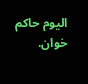اليوم حاكم خوان.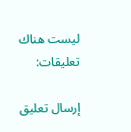ليست هناك تعليقات:

إرسال تعليق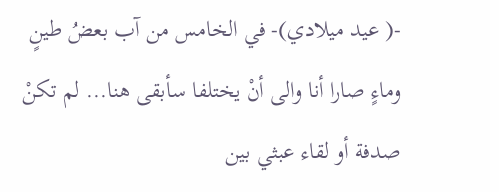-( عيد ميلادي)- في الخامس من آب بعضُ طينٍ وماءٍ صارا أنا والى أنْ يختلفا سأبقى هنا... لم تكنْ صدفة أو لقاء عبثي بين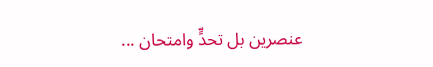عنصرين بل تحدٍّ وامتحان ...